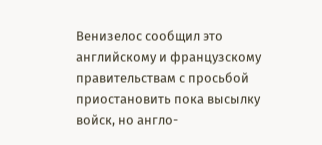Венизелос сообщил это английскому и французскому правительствам с просьбой приостановить пока высылку войск, но англо-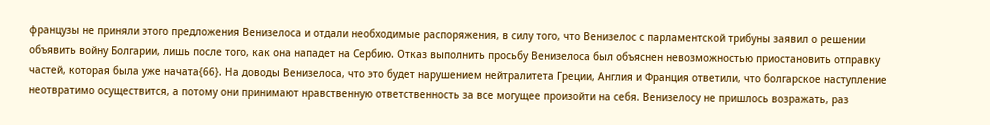французы не приняли этого предложения Венизелоса и отдали необходимые распоряжения, в силу того, что Венизелос с парламентской трибуны заявил о решении объявить войну Болгарии, лишь после того, как она нападет на Сербию. Отказ выполнить просьбу Венизелоса был объяснен невозможностью приостановить отправку частей, которая была уже начата{66}. На доводы Венизелоса, что это будет нарушением нейтралитета Греции, Англия и Франция ответили, что болгарское наступление неотвратимо осуществится, а потому они принимают нравственную ответственность за все могущее произойти на себя. Венизелосу не пришлось возражать, раз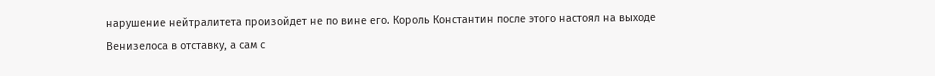нарушение нейтралитета произойдет не по вине его. Король Константин после этого настоял на выходе Венизелоса в отставку, а сам с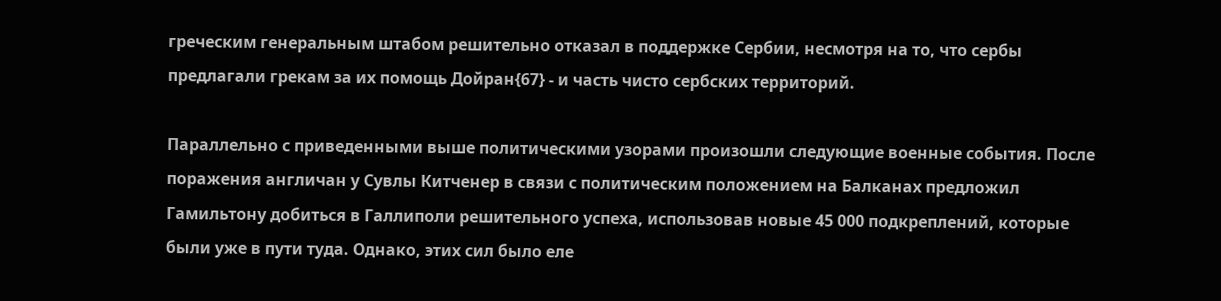греческим генеральным штабом решительно отказал в поддержке Сербии, несмотря на то, что сербы предлагали грекам за их помощь Дойран{67} - и часть чисто сербских территорий.

Параллельно с приведенными выше политическими узорами произошли следующие военные события. После поражения англичан у Сувлы Китченер в связи с политическим положением на Балканах предложил Гамильтону добиться в Галлиполи решительного успеха, использовав новые 45 000 подкреплений, которые были уже в пути туда. Однако, этих сил было еле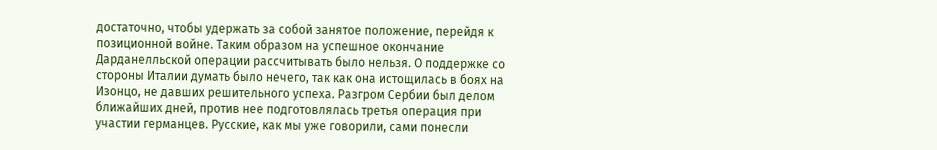достаточно, чтобы удержать за собой занятое положение, перейдя к позиционной войне. Таким образом на успешное окончание Дарданелльской операции рассчитывать было нельзя. О поддержке со стороны Италии думать было нечего, так как она истощилась в боях на Изонцо, не давших решительного успеха. Разгром Сербии был делом ближайших дней, против нее подготовлялась третья операция при участии германцев. Русские, как мы уже говорили, сами понесли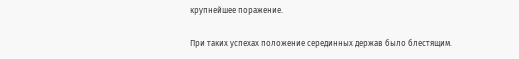крупнейшее поражение.

При таких успехах положение серединных держав было блестящим.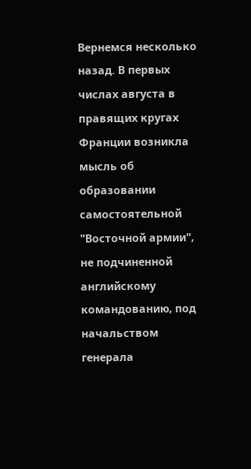Вернемся несколько назад. В первых числах августа в правящих кругах Франции возникла мысль об образовании самостоятельной "Восточной армии", не подчиненной английскому командованию, под начальством генерала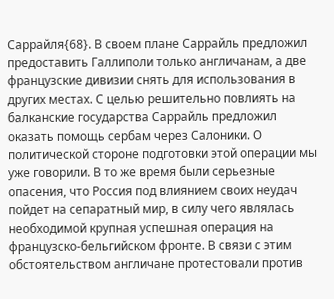Саррайля{68}. В своем плане Саррайль предложил предоставить Галлиполи только англичанам, а две французские дивизии снять для использования в других местах. С целью решительно повлиять на балканские государства Саррайль предложил оказать помощь сербам через Салоники. О политической стороне подготовки этой операции мы уже говорили. В то же время были серьезные опасения, что Россия под влиянием своих неудач пойдет на сепаратный мир, в силу чего являлась необходимой крупная успешная операция на французско-бельгийском фронте. В связи с этим обстоятельством англичане протестовали против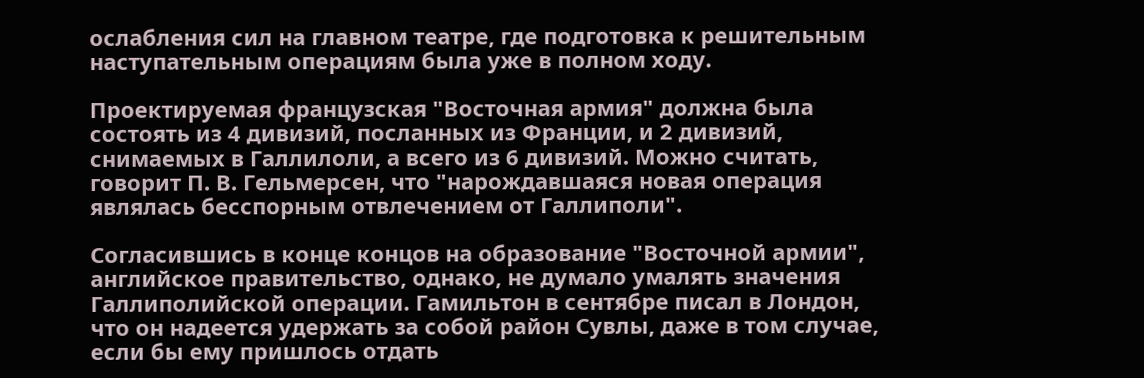ослабления сил на главном театре, где подготовка к решительным наступательным операциям была уже в полном ходу.

Проектируемая французская "Восточная армия" должна была состоять из 4 дивизий, посланных из Франции, и 2 дивизий, снимаемых в Галлилоли, а всего из 6 дивизий. Можно считать, говорит П. В. Гельмерсен, что "нарождавшаяся новая операция являлась бесспорным отвлечением от Галлиполи".

Согласившись в конце концов на образование "Восточной армии", английское правительство, однако, не думало умалять значения Галлиполийской операции. Гамильтон в сентябре писал в Лондон, что он надеется удержать за собой район Сувлы, даже в том случае, если бы ему пришлось отдать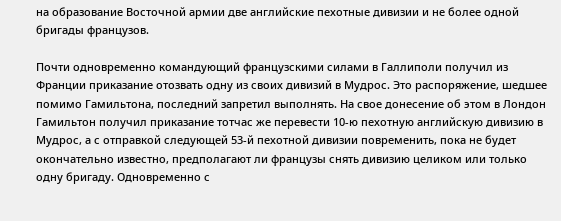на образование Восточной армии две английские пехотные дивизии и не более одной бригады французов.

Почти одновременно командующий французскими силами в Галлиполи получил из Франции приказание отозвать одну из своих дивизий в Мудрос. Это распоряжение, шедшее помимо Гамильтона, последний запретил выполнять. На свое донесение об этом в Лондон Гамильтон получил приказание тотчас же перевести 10-ю пехотную английскую дивизию в Мудрос, а с отправкой следующей 53-й пехотной дивизии повременить, пока не будет окончательно известно, предполагают ли французы снять дивизию целиком или только одну бригаду. Одновременно с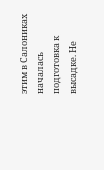этим в Салониках началась подготовка к высадке. Не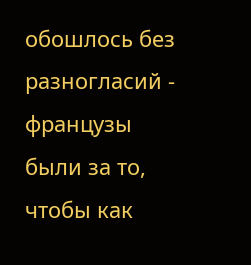обошлось без разногласий - французы были за то, чтобы как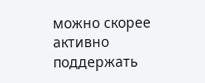можно скорее активно поддержать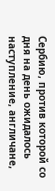Сербию, против которой со дня на день ожидалось наступление, англичане,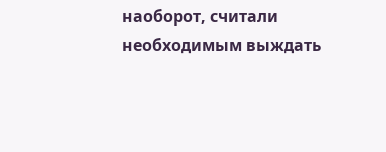наоборот, считали необходимым выждать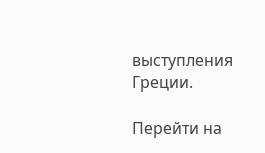выступления Греции.

Перейти на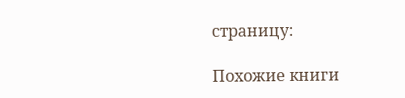страницу:

Похожие книги